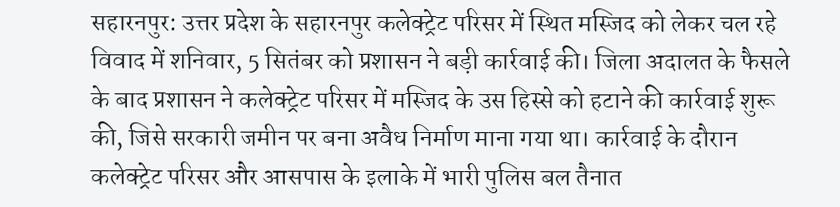सहारनपुर: उत्तर प्रदेश के सहारनपुर कलेक्ट्रेट परिसर में स्थित मस्जिद को लेकर चल रहे विवाद में शनिवार, 5 सितंबर को प्रशासन ने बड़ी कार्रवाई की। जिला अदालत के फैसले के बाद प्रशासन ने कलेक्ट्रेट परिसर में मस्जिद के उस हिस्से को हटाने की कार्रवाई शुरू की, जिसे सरकारी जमीन पर बना अवैध निर्माण माना गया था। कार्रवाई के दौरान कलेक्ट्रेट परिसर और आसपास के इलाके में भारी पुलिस बल तैनात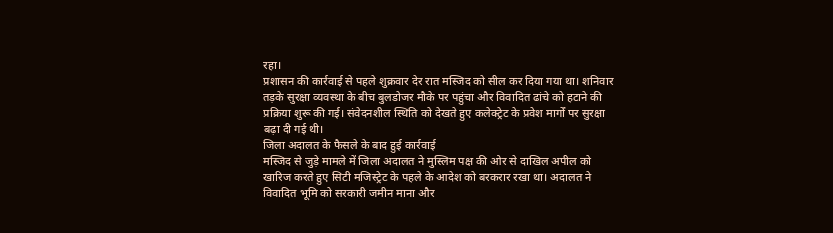रहा।
प्रशासन की कार्रवाई से पहले शुक्रवार देर रात मस्जिद को सील कर दिया गया था। शनिवार तड़के सुरक्षा व्यवस्था के बीच बुलडोजर मौके पर पहुंचा और विवादित ढांचे को हटाने की प्रक्रिया शुरू की गई। संवेदनशील स्थिति को देखते हुए कलेक्ट्रेट के प्रवेश मार्गों पर सुरक्षा बढ़ा दी गई थी।
जिला अदालत के फैसले के बाद हुई कार्रवाई
मस्जिद से जुड़े मामले में जिला अदालत ने मुस्लिम पक्ष की ओर से दाखिल अपील को खारिज करते हुए सिटी मजिस्ट्रेट के पहले के आदेश को बरकरार रखा था। अदालत ने विवादित भूमि को सरकारी जमीन माना और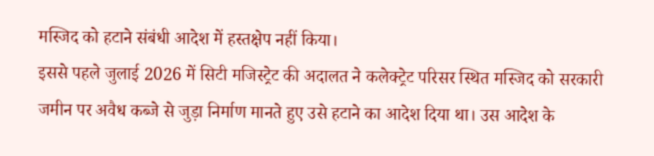मस्जिद को हटाने संबंधी आदेश में हस्तक्षेप नहीं किया।
इससे पहले जुलाई 2026 में सिटी मजिस्ट्रेट की अदालत ने कलेक्ट्रेट परिसर स्थित मस्जिद को सरकारी जमीन पर अवैध कब्जे से जुड़ा निर्माण मानते हुए उसे हटाने का आदेश दिया था। उस आदेश के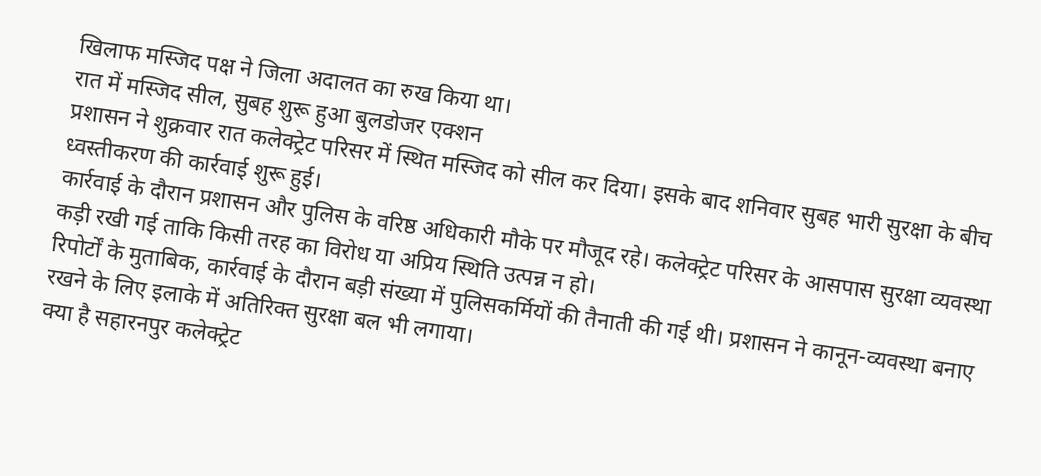खिलाफ मस्जिद पक्ष ने जिला अदालत का रुख किया था।
रात में मस्जिद सील, सुबह शुरू हुआ बुलडोजर एक्शन
प्रशासन ने शुक्रवार रात कलेक्ट्रेट परिसर में स्थित मस्जिद को सील कर दिया। इसके बाद शनिवार सुबह भारी सुरक्षा के बीच ध्वस्तीकरण की कार्रवाई शुरू हुई।
कार्रवाई के दौरान प्रशासन और पुलिस के वरिष्ठ अधिकारी मौके पर मौजूद रहे। कलेक्ट्रेट परिसर के आसपास सुरक्षा व्यवस्था कड़ी रखी गई ताकि किसी तरह का विरोध या अप्रिय स्थिति उत्पन्न न हो।
रिपोर्टों के मुताबिक, कार्रवाई के दौरान बड़ी संख्या में पुलिसकर्मियों की तैनाती की गई थी। प्रशासन ने कानून-व्यवस्था बनाए रखने के लिए इलाके में अतिरिक्त सुरक्षा बल भी लगाया।
क्या है सहारनपुर कलेक्ट्रेट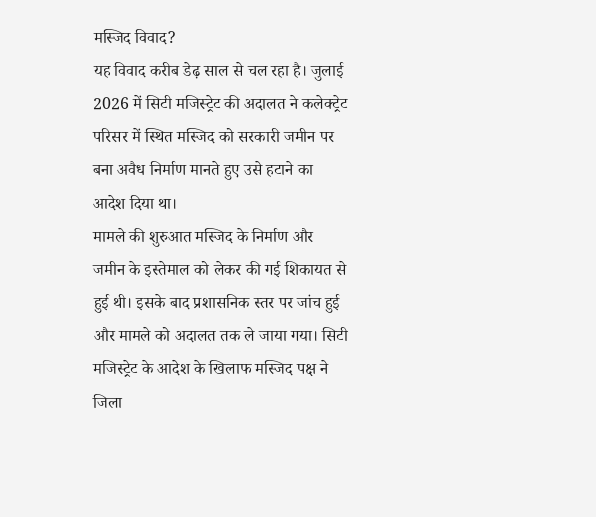मस्जिद विवाद?
यह विवाद करीब डेढ़ साल से चल रहा है। जुलाई 2026 में सिटी मजिस्ट्रेट की अदालत ने कलेक्ट्रेट परिसर में स्थित मस्जिद को सरकारी जमीन पर बना अवैध निर्माण मानते हुए उसे हटाने का आदेश दिया था।
मामले की शुरुआत मस्जिद के निर्माण और जमीन के इस्तेमाल को लेकर की गई शिकायत से हुई थी। इसके बाद प्रशासनिक स्तर पर जांच हुई और मामले को अदालत तक ले जाया गया। सिटी मजिस्ट्रेट के आदेश के खिलाफ मस्जिद पक्ष ने जिला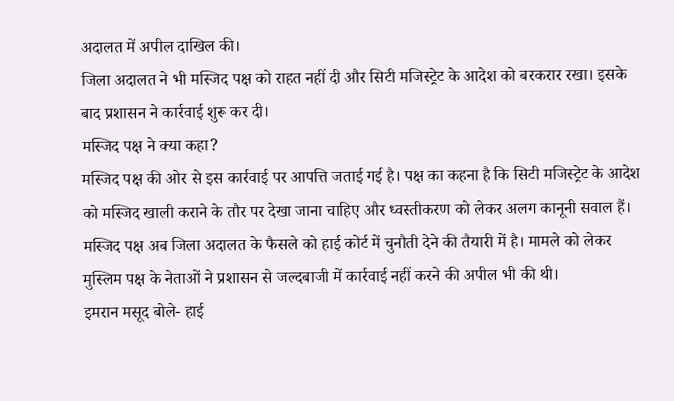अदालत में अपील दाखिल की।
जिला अदालत ने भी मस्जिद पक्ष को राहत नहीं दी और सिटी मजिस्ट्रेट के आदेश को बरकरार रखा। इसके बाद प्रशासन ने कार्रवाई शुरू कर दी।
मस्जिद पक्ष ने क्या कहा?
मस्जिद पक्ष की ओर से इस कार्रवाई पर आपत्ति जताई गई है। पक्ष का कहना है कि सिटी मजिस्ट्रेट के आदेश को मस्जिद खाली कराने के तौर पर देखा जाना चाहिए और ध्वस्तीकरण को लेकर अलग कानूनी सवाल हैं।
मस्जिद पक्ष अब जिला अदालत के फैसले को हाई कोर्ट में चुनौती देने की तैयारी में है। मामले को लेकर मुस्लिम पक्ष के नेताओं ने प्रशासन से जल्दबाजी में कार्रवाई नहीं करने की अपील भी की थी।
इमरान मसूद बोले- हाई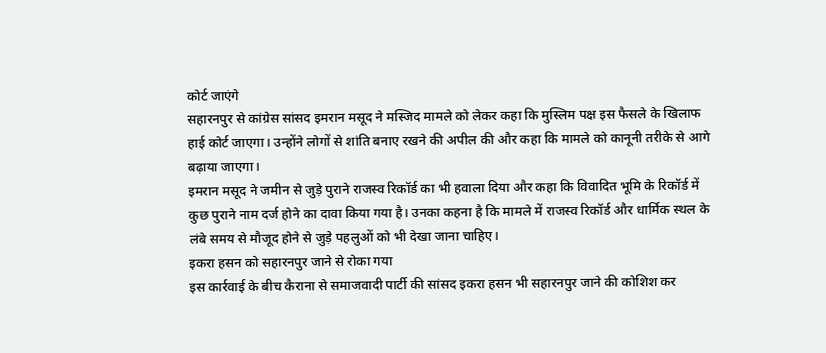कोर्ट जाएंगे
सहारनपुर से कांग्रेस सांसद इमरान मसूद ने मस्जिद मामले को लेकर कहा कि मुस्लिम पक्ष इस फैसले के खिलाफ हाई कोर्ट जाएगा। उन्होंने लोगों से शांति बनाए रखने की अपील की और कहा कि मामले को कानूनी तरीके से आगे बढ़ाया जाएगा।
इमरान मसूद ने जमीन से जुड़े पुराने राजस्व रिकॉर्ड का भी हवाला दिया और कहा कि विवादित भूमि के रिकॉर्ड में कुछ पुराने नाम दर्ज होने का दावा किया गया है। उनका कहना है कि मामले में राजस्व रिकॉर्ड और धार्मिक स्थल के लंबे समय से मौजूद होने से जुड़े पहलुओं को भी देखा जाना चाहिए।
इकरा हसन को सहारनपुर जाने से रोका गया
इस कार्रवाई के बीच कैराना से समाजवादी पार्टी की सांसद इकरा हसन भी सहारनपुर जाने की कोशिश कर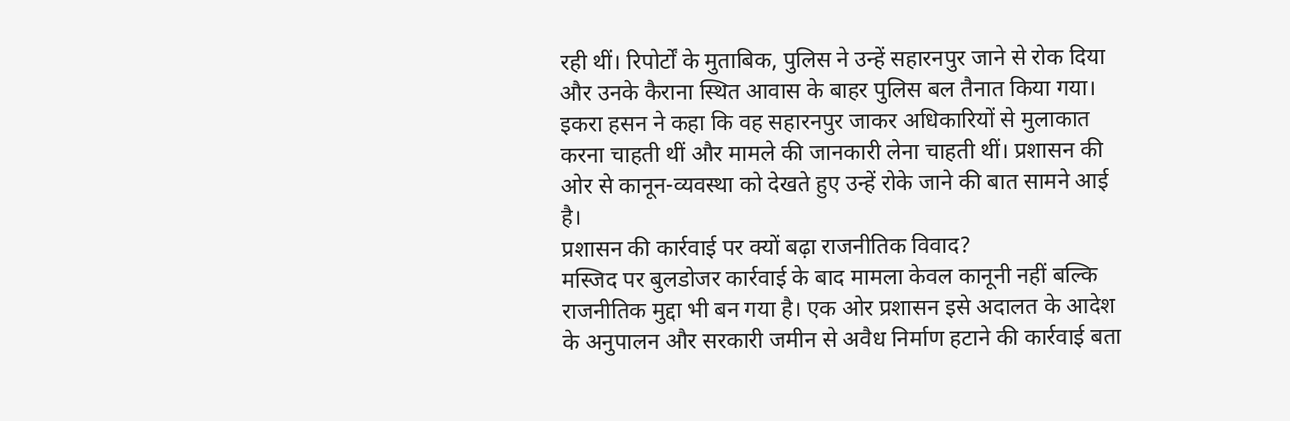रही थीं। रिपोर्टों के मुताबिक, पुलिस ने उन्हें सहारनपुर जाने से रोक दिया और उनके कैराना स्थित आवास के बाहर पुलिस बल तैनात किया गया।
इकरा हसन ने कहा कि वह सहारनपुर जाकर अधिकारियों से मुलाकात करना चाहती थीं और मामले की जानकारी लेना चाहती थीं। प्रशासन की ओर से कानून-व्यवस्था को देखते हुए उन्हें रोके जाने की बात सामने आई है।
प्रशासन की कार्रवाई पर क्यों बढ़ा राजनीतिक विवाद?
मस्जिद पर बुलडोजर कार्रवाई के बाद मामला केवल कानूनी नहीं बल्कि राजनीतिक मुद्दा भी बन गया है। एक ओर प्रशासन इसे अदालत के आदेश के अनुपालन और सरकारी जमीन से अवैध निर्माण हटाने की कार्रवाई बता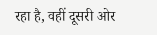रहा है, वहीं दूसरी ओर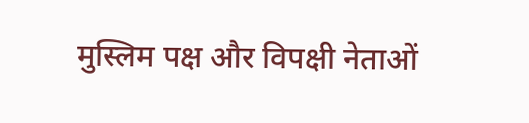मुस्लिम पक्ष और विपक्षी नेताओं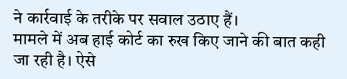ने कार्रवाई के तरीके पर सवाल उठाए हैं।
मामले में अब हाई कोर्ट का रुख किए जाने की बात कही जा रही है। ऐसे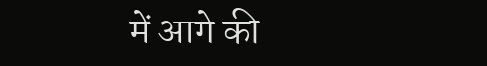में आगे की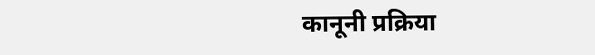कानूनी प्रक्रिया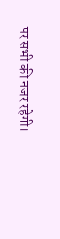पर सभी की नजर रहेगी।